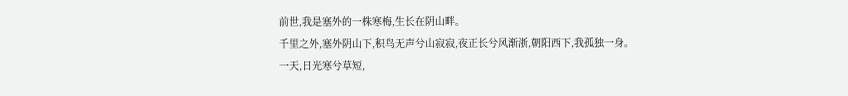前世,我是塞外的一株寒梅,生长在阴山畔。
千里之外,塞外阴山下,积鸟无声兮山寂寂,夜正长兮风渐浙,朝阳西下,我孤独一身。
一天,日光寒兮草短,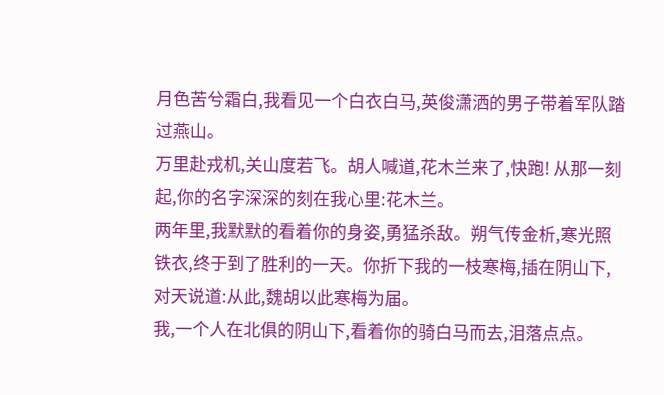月色苦兮霜白,我看见一个白衣白马,英俊潇洒的男子带着军队踏过燕山。
万里赴戎机,关山度若飞。胡人喊道,花木兰来了,快跑! 从那一刻起,你的名字深深的刻在我心里:花木兰。
两年里,我默默的看着你的身姿,勇猛杀敌。朔气传金析,寒光照铁衣,终于到了胜利的一天。你折下我的一枝寒梅,插在阴山下,对天说道:从此,魏胡以此寒梅为届。
我,一个人在北俱的阴山下,看着你的骑白马而去,泪落点点。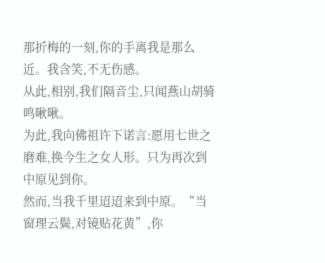那折梅的一刻,你的手离我是那么近。我含笑,不无伤感。
从此,相别,我们隔音尘,只闻燕山胡骑鸣啾啾。
为此,我向佛祖许下诺言:愿用七世之磨难,换今生之女人形。只为再次到中原见到你。
然而,当我千里迢迢来到中原。“当窗理云鬓,对镜贴花黄”,你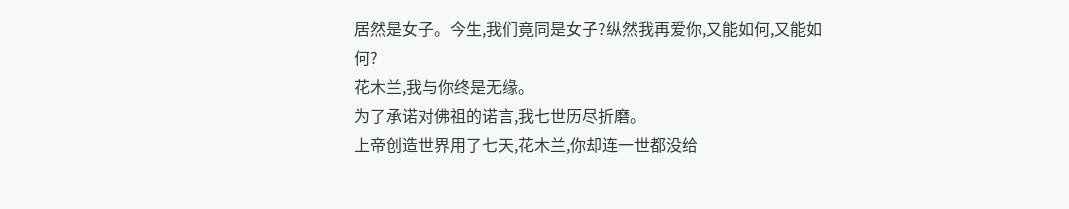居然是女子。今生,我们竟同是女子?纵然我再爱你,又能如何,又能如何?
花木兰,我与你终是无缘。
为了承诺对佛祖的诺言,我七世历尽折磨。
上帝创造世界用了七天,花木兰,你却连一世都没给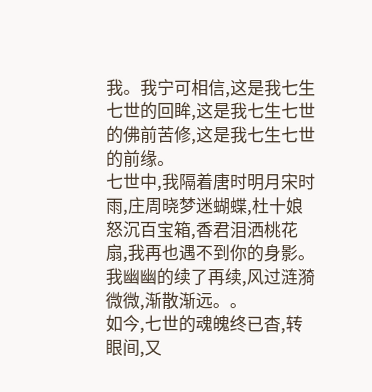我。我宁可相信,这是我七生七世的回眸,这是我七生七世的佛前苦修,这是我七生七世的前缘。
七世中,我隔着唐时明月宋时雨,庄周晓梦迷蝴蝶,杜十娘怒沉百宝箱,香君泪洒桃花扇,我再也遇不到你的身影。
我幽幽的续了再续,风过涟漪微微,渐散渐远。。
如今,七世的魂魄终已杳,转眼间,又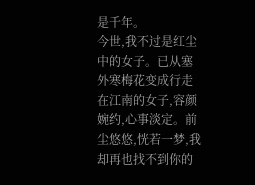是千年。
今世,我不过是红尘中的女子。已从塞外寒梅花变成行走在江南的女子,容颜婉约,心事淡定。前尘悠悠,恍若一梦,我却再也找不到你的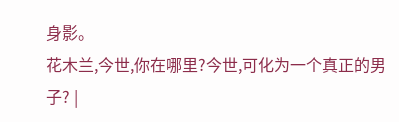身影。
花木兰,今世,你在哪里?今世,可化为一个真正的男子? |